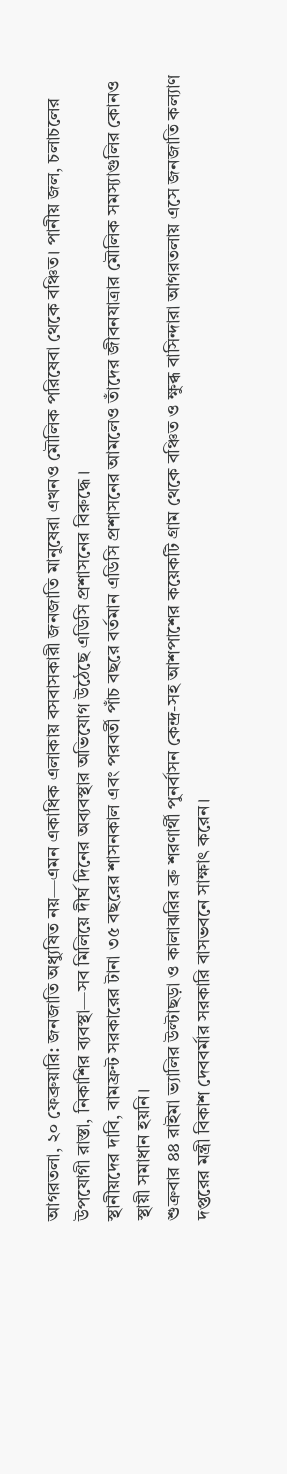আগরতলা, ২০ ফেব্রুয়ারি: জনজাতি অধ্যুষিত নয়—এমন একাধিক এলাকায় বসবাসকারী জনজাতি মানুষেরা এখনও মৌলিক পরিষেবা থেকে বঞ্চিত। পানীয় জল, চলাচলের উপযোগী রাস্তা, নিকাশির ব্যবস্থা—সব মিলিয়ে দীর্ঘ দিনের অব্যবস্থার অভিযোগ উঠেছে এডিসি প্রশাসনের বিরুদ্ধে।
স্থানীয়দের দাবি, বামফ্রন্ট সরকারের টানা ৩৫ বছরের শাসনকাল এবং পরবর্তী পাঁচ বছরে বর্তমান এডিসি প্রশাসনের আমলেও তাঁদের জীবনযাত্রার মৌলিক সমস্যাগুলির কোনও স্থায়ী সমাধান হয়নি।
শুক্রবার ৪৪ রাইমা ভ্যালির উল্টাছড়া ও কালাঝরির ব্রু শরণার্থী পুনর্বাসন কেন্দ্র-সহ আশপাশের কয়েকটি গ্রাম থেকে বঞ্চিত ও ক্ষুব্ধ বাসিন্দারা আগরতলায় এসে জনজাতি কল্যাণ দপ্তরের মন্ত্রী বিকাশ দেববর্মার সরকারি বাসভবনে সাক্ষাৎ করেন।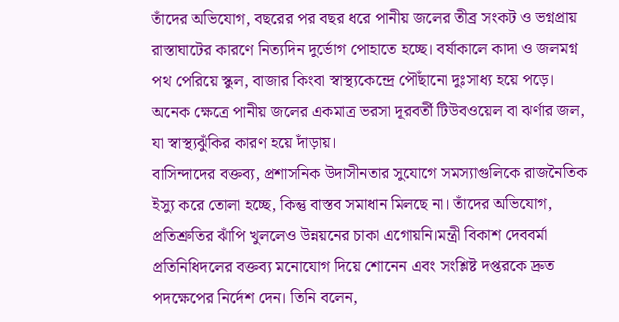তাঁদের অভিযোগ, বছরের পর বছর ধরে পানীয় জলের তীব্র সংকট ও ভগ্নপ্রায় রাস্তাঘাটের কারণে নিত্যদিন দুর্ভোগ পোহাতে হচ্ছে। বর্ষাকালে কাদা ও জলমগ্ন পথ পেরিয়ে স্কুল, বাজার কিংবা স্বাস্থ্যকেন্দ্রে পৌঁছানো দুঃসাধ্য হয়ে পড়ে। অনেক ক্ষেত্রে পানীয় জলের একমাত্র ভরসা দূরবর্তী টিউবওয়েল বা ঝর্ণার জল, যা স্বাস্থ্যঝুঁকির কারণ হয়ে দাঁড়ায়।
বাসিন্দাদের বক্তব্য, প্রশাসনিক উদাসীনতার সুযোগে সমস্যাগুলিকে রাজনৈতিক ইস্যু করে তোলা হচ্ছে, কিন্তু বাস্তব সমাধান মিলছে না। তাঁদের অভিযোগ, প্রতিশ্রুতির ঝাঁপি খুললেও উন্নয়নের চাকা এগোয়নি।মন্ত্রী বিকাশ দেববর্মা প্রতিনিধিদলের বক্তব্য মনোযোগ দিয়ে শোনেন এবং সংশ্লিষ্ট দপ্তরকে দ্রুত পদক্ষেপের নির্দেশ দেন। তিনি বলেন,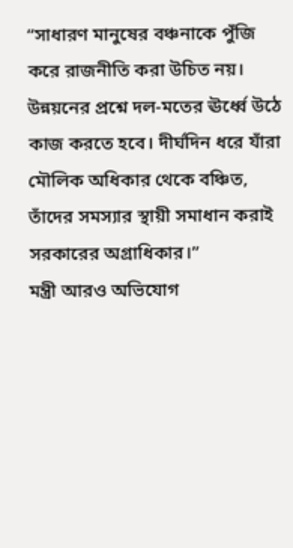“সাধারণ মানুষের বঞ্চনাকে পুঁজি করে রাজনীতি করা উচিত নয়। উন্নয়নের প্রশ্নে দল-মতের ঊর্ধ্বে উঠে কাজ করতে হবে। দীর্ঘদিন ধরে যাঁরা মৌলিক অধিকার থেকে বঞ্চিত, তাঁদের সমস্যার স্থায়ী সমাধান করাই সরকারের অগ্রাধিকার।”
মন্ত্রী আরও অভিযোগ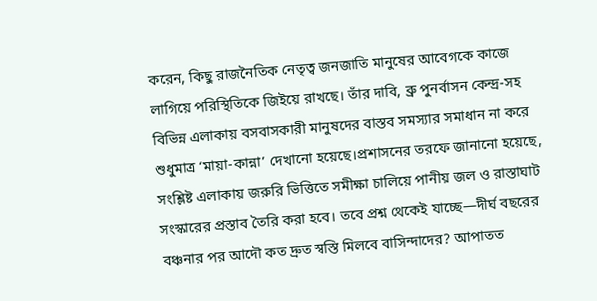করেন, কিছু রাজনৈতিক নেতৃত্ব জনজাতি মানুষের আবেগকে কাজে লাগিয়ে পরিস্থিতিকে জিইয়ে রাখছে। তাঁর দাবি, ব্রু পুনর্বাসন কেন্দ্র-সহ বিভিন্ন এলাকায় বসবাসকারী মানুষদের বাস্তব সমস্যার সমাধান না করে শুধুমাত্র ‘মায়া-কান্না’ দেখানো হয়েছে।প্রশাসনের তরফে জানানো হয়েছে, সংশ্লিষ্ট এলাকায় জরুরি ভিত্তিতে সমীক্ষা চালিয়ে পানীয় জল ও রাস্তাঘাট সংস্কারের প্রস্তাব তৈরি করা হবে। তবে প্রশ্ন থেকেই যাচ্ছে—দীর্ঘ বছরের বঞ্চনার পর আদৌ কত দ্রুত স্বস্তি মিলবে বাসিন্দাদের? আপাতত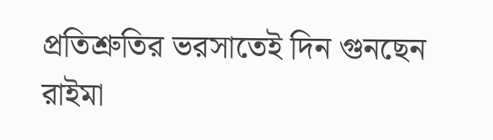প্রতিশ্রুতির ভরসাতেই দিন গুনছেন রাইমা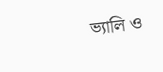ভ্যালি ও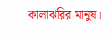কালাঝরির মানুষ।